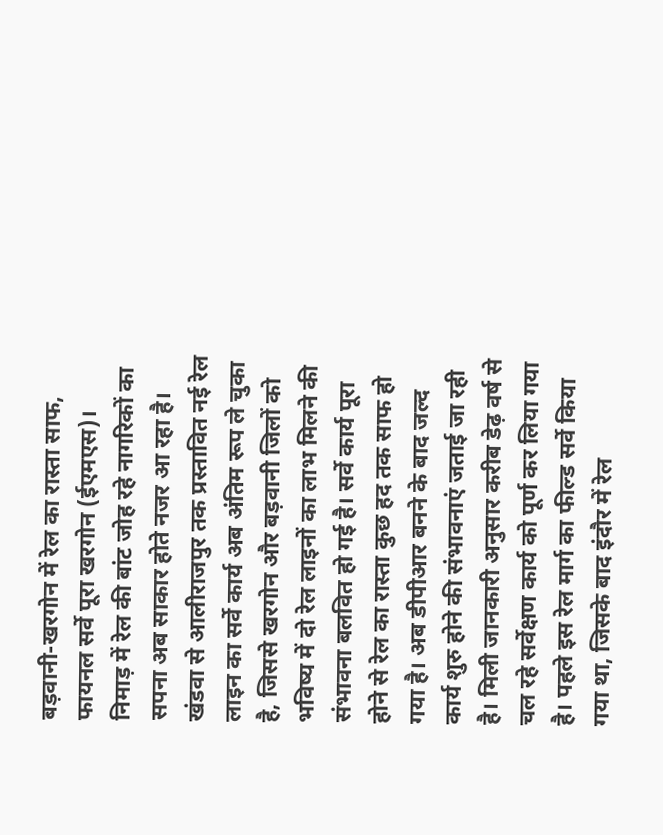बड़वानी-खरगोन में रेल का रास्ता साफ, फायनल सर्वे पूरा खरगोन (ईएमएस)। निमाड़ में रेल की बांट जोह रहे नागरिकों का सपना अब साकार होते नजर आ रहा है। खंडवा से आलीराजपुर तक प्रस्तावित नई रेल लाइन का सर्वे कार्य अब अंतिम रूप ले चुका है, जिससे खरगोन और बड़वानी जिलों को भविष्य में दो रेल लाइनों का लाभ मिलने की संभावना बलवित हो गई है। सर्वे कार्य पूरा होने से रेल का रास्ता कुछ हद तक साफ हो गया है। अब डीपीआर बनने के बाद जल्द कार्य शुरु होने की संभावनाएं जताई जा रही है। मिली जानकारी अनुसार करीब डेढ़ वर्ष से चल रहे सर्वेक्षण कार्य को पूर्ण कर लिया गया है। पहले इस रेल मार्ग का फील्ड सर्वे किया गया था, जिसके बाद इंदौर में रेल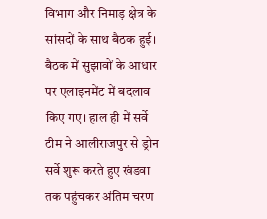विभाग और निमाड़ क्षेत्र के सांसदों के साथ बैठक हुई। बैठक में सुझावों के आधार पर एलाइनमेंट में बदलाव किए गए। हाल ही में सर्वे टीम ने आलीराजपुर से ड्रोन सर्वे शुरू करते हुए खंडवा तक पहुंचकर अंतिम चरण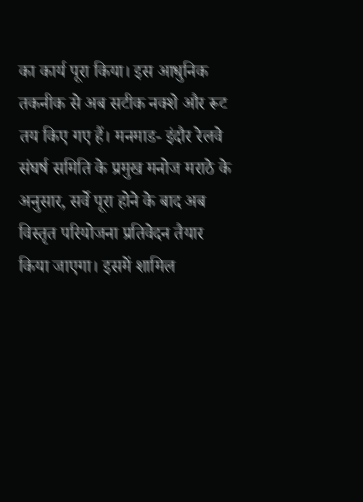का कार्य पूरा किया। इस आधुनिक तकनीक से अब सटीक नक्शे और रूट तय किए गए हैं। मनमाड- इंदौर रेलवे संघर्ष समिति के प्रमुख मनोज मराठे के अनुसार, सर्वे पूरा होने के बाद अब विस्तृत परियोजना प्रतिवेदन तैयार किया जाएगा। इसमें शामिल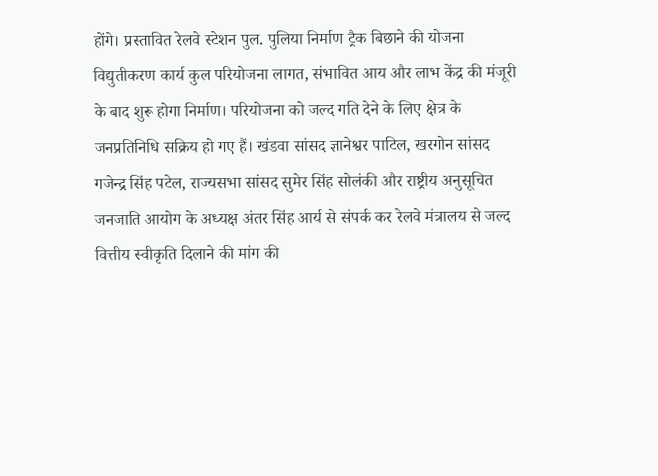होंगे। प्रस्तावित रेलवे स्टेशन पुल. पुलिया निर्माण ट्रैक बिछाने की योजना विद्युतीकरण कार्य कुल परियोजना लागत, संभावित आय और लाभ केंद्र की मंजूरी के बाद शुरू होगा निर्माण। परियोजना को जल्द गति देने के लिए क्षेत्र के जनप्रतिनिधि सक्रिय हो गए हैं। खंडवा सांसद ज्ञानेश्वर पाटिल, खरगोन सांसद गजेन्द्र सिंह पटेल, राज्यसभा सांसद सुमेर सिंह सोलंकी और राष्ट्रीय अनुसूचित जनजाति आयोग के अध्यक्ष अंतर सिंह आर्य से संपर्क कर रेलवे मंत्रालय से जल्द वित्तीय स्वीकृति दिलाने की मांग की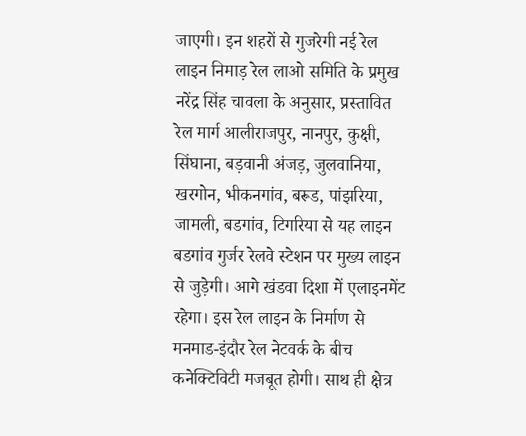जाएगी। इन शहरों से गुजरेगी नई रेल लाइन निमाड़ रेल लाओ समिति के प्रमुख नरेंद्र सिंह चावला के अनुसार, प्रस्तावित रेल मार्ग आलीराजपुर, नानपुर, कुक्षी, सिंघाना, बड़वानी अंजड़, जुलवानिया, खरगोन, भीकनगांव, बरूड, पांझरिया, जामली, बडगांव, टिगरिया से यह लाइन बडगांव गुर्जर रेलवे स्टेशन पर मुख्य लाइन से जुड़ेगी। आगे खंडवा दिशा में एलाइनमेंट रहेगा। इस रेल लाइन के निर्माण से मनमाड-इंदौर रेल नेटवर्क के बीच कनेक्टिविटी मजबूत होगी। साथ ही क्षेत्र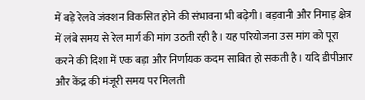में बड़े रेलवे जंक्शन विकसित होने की संभावना भी बढ़ेगी। बड़वानी और निमाड़ क्षेत्र में लंबे समय से रेल मार्ग की मांग उठती रही है। यह परियोजना उस मांग को पूरा करने की दिशा में एक बड़ा और निर्णायक कदम साबित हो सकती है। यदि डीपीआर और केंद्र की मंजूरी समय पर मिलती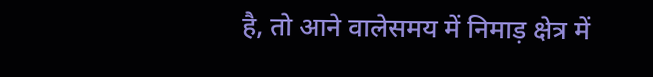है, तो आने वालेसमय में निमाड़ क्षेत्र में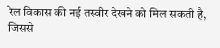रेल विकास की नई तस्वीर देखने को मिल सकती है, जिससे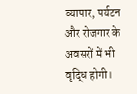व्यापार, पर्यटन और रोजगार के अवसरों में भी वृद्धि होगी।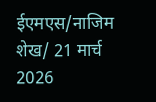ईएमएस/नाजिम शेख/ 21 मार्च 2026